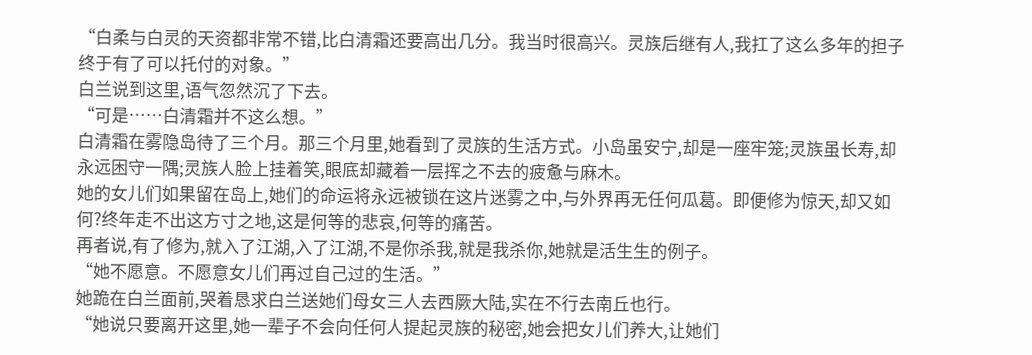“白柔与白灵的天资都非常不错,比白清霜还要高出几分。我当时很高兴。灵族后继有人,我扛了这么多年的担子终于有了可以托付的对象。”
白兰说到这里,语气忽然沉了下去。
“可是……白清霜并不这么想。”
白清霜在雾隐岛待了三个月。那三个月里,她看到了灵族的生活方式。小岛虽安宁,却是一座牢笼;灵族虽长寿,却永远困守一隅;灵族人脸上挂着笑,眼底却藏着一层挥之不去的疲惫与麻木。
她的女儿们如果留在岛上,她们的命运将永远被锁在这片迷雾之中,与外界再无任何瓜葛。即便修为惊天,却又如何?终年走不出这方寸之地,这是何等的悲哀,何等的痛苦。
再者说,有了修为,就入了江湖,入了江湖,不是你杀我,就是我杀你,她就是活生生的例子。
“她不愿意。不愿意女儿们再过自己过的生活。”
她跪在白兰面前,哭着恳求白兰送她们母女三人去西厥大陆,实在不行去南丘也行。
“她说只要离开这里,她一辈子不会向任何人提起灵族的秘密,她会把女儿们养大,让她们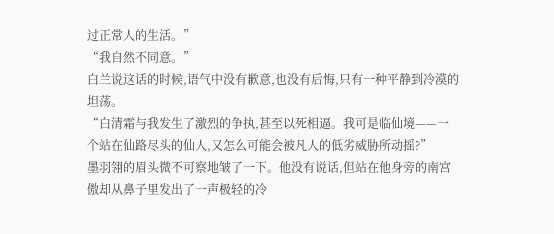过正常人的生活。”
“我自然不同意。”
白兰说这话的时候,语气中没有歉意,也没有后悔,只有一种平静到冷漠的坦荡。
“白清霜与我发生了激烈的争执,甚至以死相逼。我可是临仙境——一个站在仙路尽头的仙人,又怎么可能会被凡人的低劣威胁所动摇?”
墨羽翎的眉头微不可察地皱了一下。他没有说话,但站在他身旁的南宫傲却从鼻子里发出了一声极轻的冷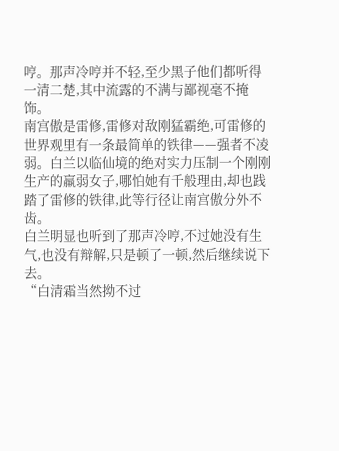哼。那声冷哼并不轻,至少黑子他们都听得一清二楚,其中流露的不满与鄙视毫不掩饰。
南宫傲是雷修,雷修对敌刚猛霸绝,可雷修的世界观里有一条最简单的铁律——强者不凌弱。白兰以临仙境的绝对实力压制一个刚刚生产的羸弱女子,哪怕她有千般理由,却也践踏了雷修的铁律,此等行径让南宫傲分外不齿。
白兰明显也听到了那声冷哼,不过她没有生气,也没有辩解,只是顿了一顿,然后继续说下去。
“白清霜当然拗不过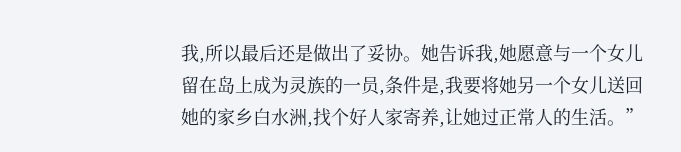我,所以最后还是做出了妥协。她告诉我,她愿意与一个女儿留在岛上成为灵族的一员,条件是,我要将她另一个女儿送回她的家乡白水洲,找个好人家寄养,让她过正常人的生活。”